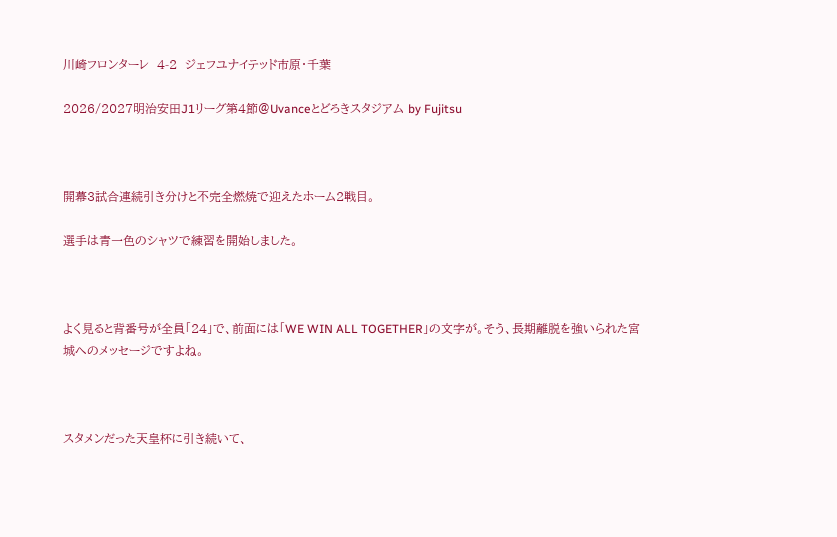川崎フロンターレ  4-2  ジェフユナイテッド市原・千葉

2026/2027明治安田J1リーグ第4節@Uvanceとどろきスタジアム by Fujitsu



開幕3試合連続引き分けと不完全燃焼で迎えたホーム2戦目。

選手は青一色のシャツで練習を開始しました。



よく見ると背番号が全員「24」で、前面には「WE WIN ALL TOGETHER」の文字が。そう、長期離脱を強いられた宮城へのメッセージですよね。



スタメンだった天皇杯に引き続いて、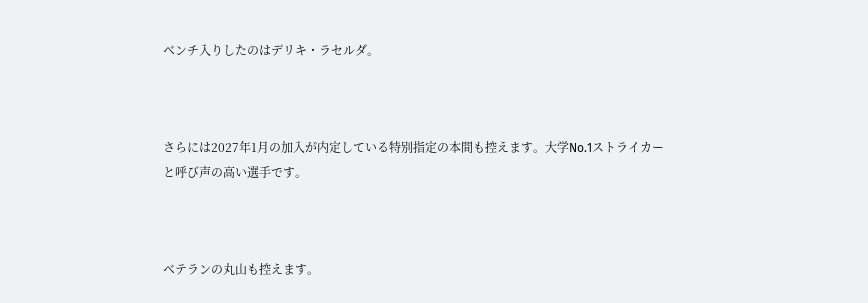ベンチ入りしたのはデリキ・ラセルダ。



さらには2027年1月の加入が内定している特別指定の本間も控えます。大学No.1ストライカーと呼び声の高い選手です。



ベテランの丸山も控えます。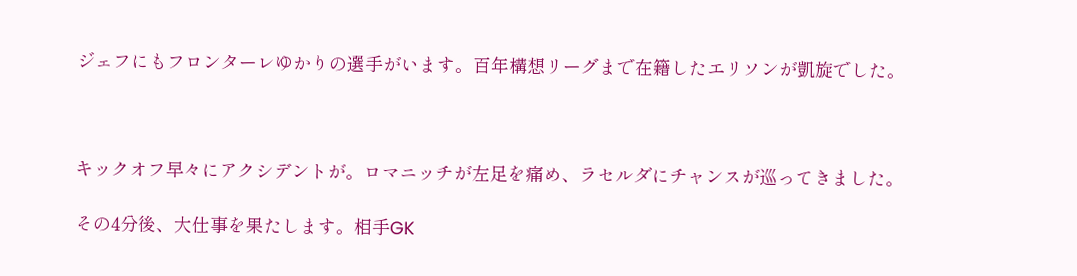ジェフにもフロンターレゆかりの選手がいます。百年構想リーグまで在籍したエリソンが凱旋でした。



キックオフ早々にアクシデントが。ロマニッチが左足を痛め、ラセルダにチャンスが巡ってきました。

その4分後、大仕事を果たします。相手GK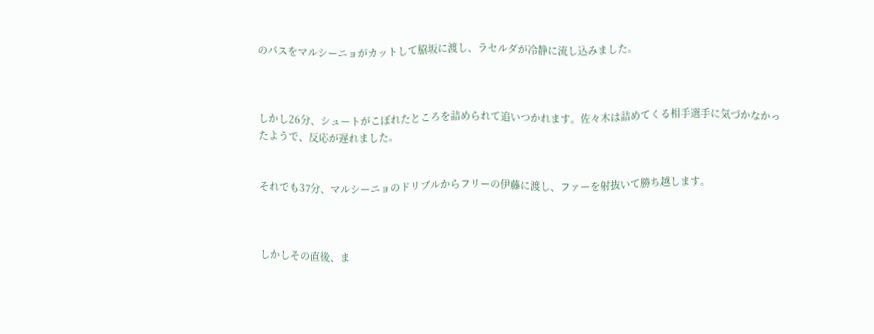のパスをマルシーニョがカットして脇坂に渡し、ラセルダが冷静に流し込みました。



しかし26分、シュートがこぼれたところを詰められて追いつかれます。佐々木は詰めてくる相手選手に気づかなかったようで、反応が遅れました。


それでも37分、マルシーニョのドリブルからフリーの伊藤に渡し、ファーを射抜いて勝ち越します。



しかしその直後、ま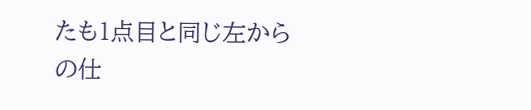たも1点目と同じ左からの仕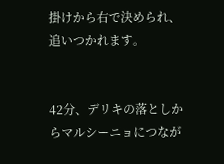掛けから右で決められ、追いつかれます。


42分、デリキの落としからマルシーニョにつなが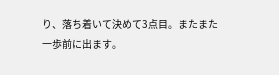り、落ち着いて決めて3点目。またまた一歩前に出ます。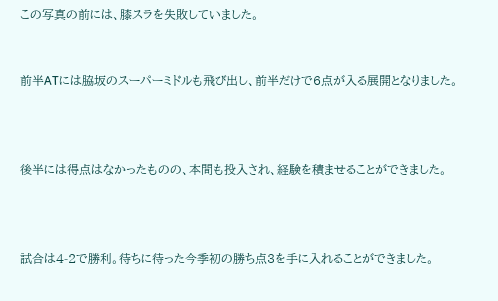この写真の前には、膝スラを失敗していました。


前半ATには脇坂のスーパーミドルも飛び出し、前半だけで6点が入る展開となりました。



後半には得点はなかったものの、本間も投入され、経験を積ませることができました。



試合は4-2で勝利。待ちに待った今季初の勝ち点3を手に入れることができました。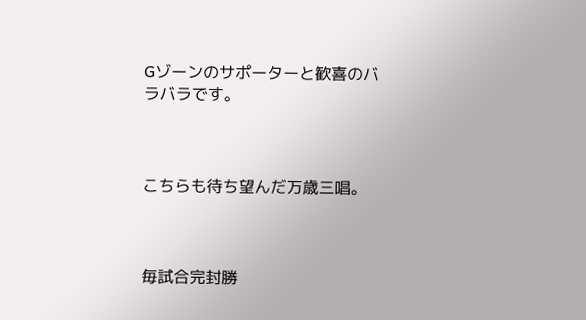Gゾーンのサポーターと歓喜のバラバラです。



こちらも待ち望んだ万歳三唱。



毎試合完封勝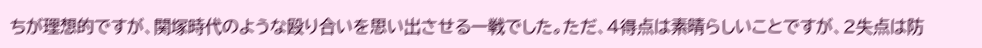ちが理想的ですが、関塚時代のような殴り合いを思い出させる一戦でした。ただ、4得点は素晴らしいことですが、2失点は防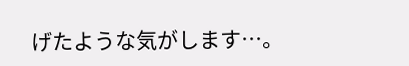げたような気がします…。